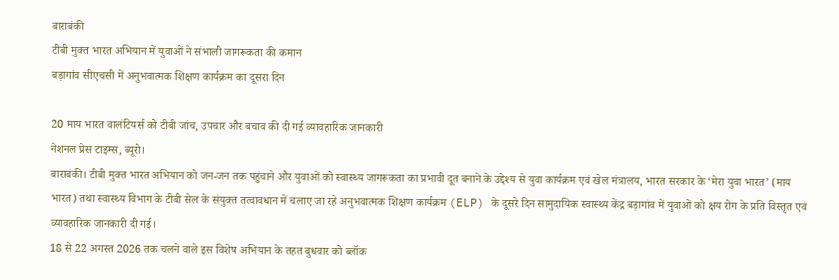बाराबंकी
टीबी मुक्त भारत अभियान में युवाओं ने संभाली जागरूकता की कमान
बड़ागांव सीएचसी में अनुभवात्मक शिक्षण कार्यक्रम का दूसरा दिन

20 माय भारत वालंटियर्स को टीबी जांच, उपचार और बचाव की दी गई व्यावहारिक जानकारी
नेशनल प्रेस टाइम्स, ब्यूरो।
बाराबंकी। टीबी मुक्त भारत अभियान को जन-जन तक पहुंचाने और युवाओं को स्वास्थ्य जागरूकता का प्रभावी दूत बनाने के उद्देश्य से युवा कार्यक्रम एवं खेल मंत्रालय, भारत सरकार के ‘मेरा युवा भारत’ (माय भारत) तथा स्वास्थ्य विभाग के टीबी सेल के संयुक्त तत्वावधान में चलाए जा रहे अनुभवात्मक शिक्षण कार्यक्रम (ELP) के दूसरे दिन सामुदायिक स्वास्थ्य केंद्र बड़ागांव में युवाओं को क्षय रोग के प्रति विस्तृत एवं व्यावहारिक जानकारी दी गई।
18 से 22 अगस्त 2026 तक चलने वाले इस विशेष अभियान के तहत बुधवार को ब्लॉक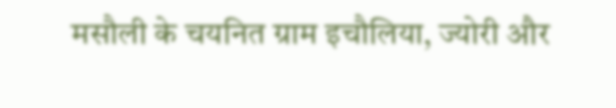मसौली के चयनित ग्राम इचौलिया, ज्योरी और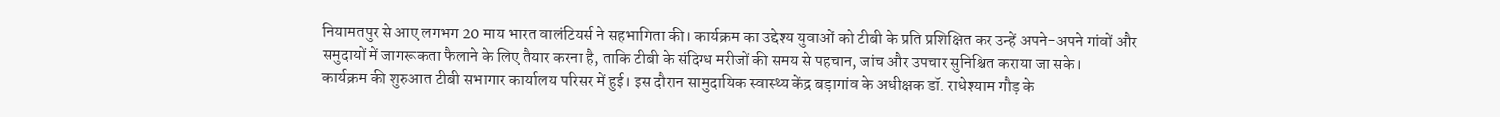नियामतपुर से आए लगभग 20 माय भारत वालंटियर्स ने सहभागिता की। कार्यक्रम का उद्देश्य युवाओं को टीबी के प्रति प्रशिक्षित कर उन्हें अपने-अपने गांवों और समुदायों में जागरूकता फैलाने के लिए तैयार करना है, ताकि टीबी के संदिग्ध मरीजों की समय से पहचान, जांच और उपचार सुनिश्चित कराया जा सके।
कार्यक्रम की शुरुआत टीबी सभागार कार्यालय परिसर में हुई। इस दौरान सामुदायिक स्वास्थ्य केंद्र बड़ागांव के अधीक्षक डॉ. राधेश्याम गौड़ के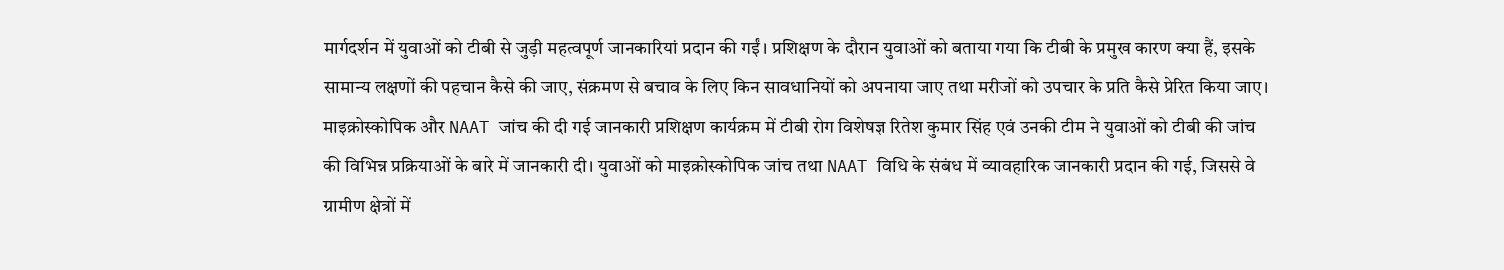मार्गदर्शन में युवाओं को टीबी से जुड़ी महत्वपूर्ण जानकारियां प्रदान की गईं। प्रशिक्षण के दौरान युवाओं को बताया गया कि टीबी के प्रमुख कारण क्या हैं, इसके सामान्य लक्षणों की पहचान कैसे की जाए, संक्रमण से बचाव के लिए किन सावधानियों को अपनाया जाए तथा मरीजों को उपचार के प्रति कैसे प्रेरित किया जाए।
माइक्रोस्कोपिक और NAAT जांच की दी गई जानकारी प्रशिक्षण कार्यक्रम में टीबी रोग विशेषज्ञ रितेश कुमार सिंह एवं उनकी टीम ने युवाओं को टीबी की जांच की विभिन्न प्रक्रियाओं के बारे में जानकारी दी। युवाओं को माइक्रोस्कोपिक जांच तथा NAAT विधि के संबंध में व्यावहारिक जानकारी प्रदान की गई, जिससे वे ग्रामीण क्षेत्रों में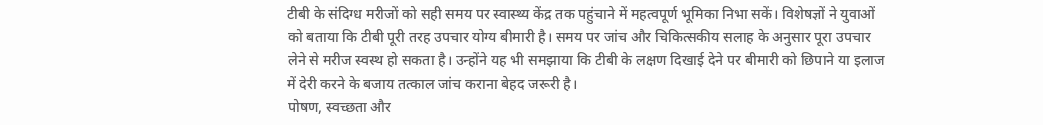टीबी के संदिग्ध मरीजों को सही समय पर स्वास्थ्य केंद्र तक पहुंचाने में महत्वपूर्ण भूमिका निभा सकें। विशेषज्ञों ने युवाओं को बताया कि टीबी पूरी तरह उपचार योग्य बीमारी है। समय पर जांच और चिकित्सकीय सलाह के अनुसार पूरा उपचार लेने से मरीज स्वस्थ हो सकता है। उन्होंने यह भी समझाया कि टीबी के लक्षण दिखाई देने पर बीमारी को छिपाने या इलाज में देरी करने के बजाय तत्काल जांच कराना बेहद जरूरी है।
पोषण, स्वच्छता और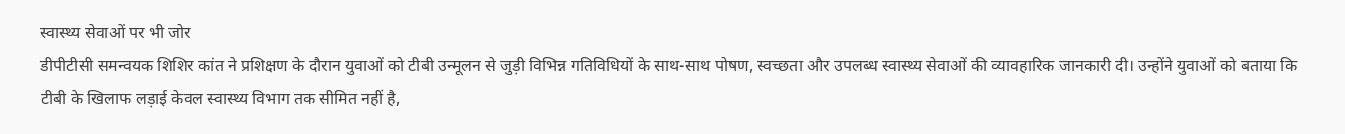स्वास्थ्य सेवाओं पर भी जोर
डीपीटीसी समन्वयक शिशिर कांत ने प्रशिक्षण के दौरान युवाओं को टीबी उन्मूलन से जुड़ी विभिन्न गतिविधियों के साथ-साथ पोषण, स्वच्छता और उपलब्ध स्वास्थ्य सेवाओं की व्यावहारिक जानकारी दी। उन्होंने युवाओं को बताया कि टीबी के खिलाफ लड़ाई केवल स्वास्थ्य विभाग तक सीमित नहीं है,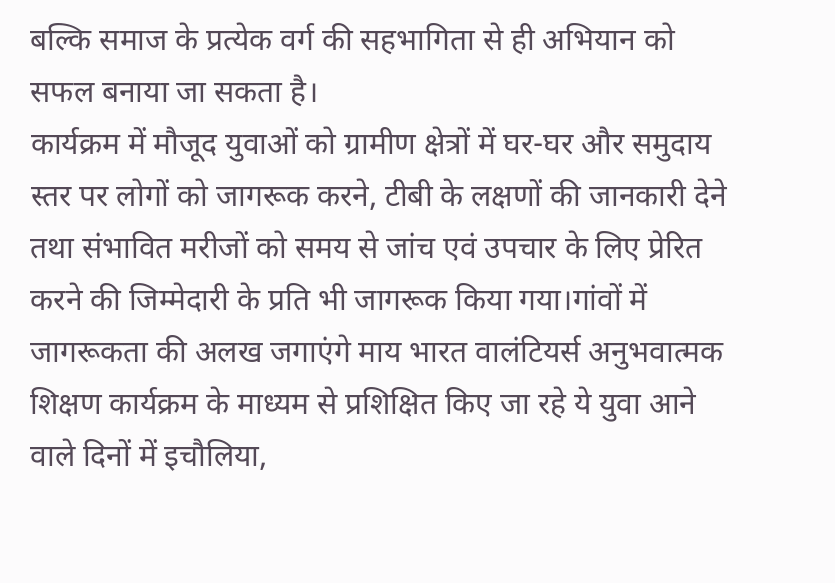बल्कि समाज के प्रत्येक वर्ग की सहभागिता से ही अभियान को सफल बनाया जा सकता है।
कार्यक्रम में मौजूद युवाओं को ग्रामीण क्षेत्रों में घर-घर और समुदाय स्तर पर लोगों को जागरूक करने, टीबी के लक्षणों की जानकारी देने तथा संभावित मरीजों को समय से जांच एवं उपचार के लिए प्रेरित करने की जिम्मेदारी के प्रति भी जागरूक किया गया।गांवों में जागरूकता की अलख जगाएंगे माय भारत वालंटियर्स अनुभवात्मक शिक्षण कार्यक्रम के माध्यम से प्रशिक्षित किए जा रहे ये युवा आने वाले दिनों में इचौलिया,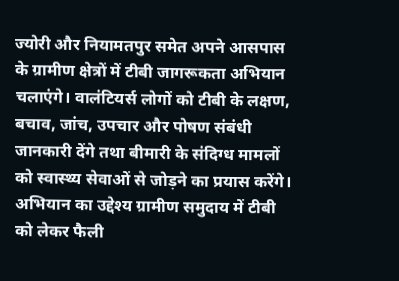ज्योरी और नियामतपुर समेत अपने आसपास के ग्रामीण क्षेत्रों में टीबी जागरूकता अभियान चलाएंगे। वालंटियर्स लोगों को टीबी के लक्षण, बचाव, जांच, उपचार और पोषण संबंधी जानकारी देंगे तथा बीमारी के संदिग्ध मामलों को स्वास्थ्य सेवाओं से जोड़ने का प्रयास करेंगे।
अभियान का उद्देश्य ग्रामीण समुदाय में टीबी को लेकर फैली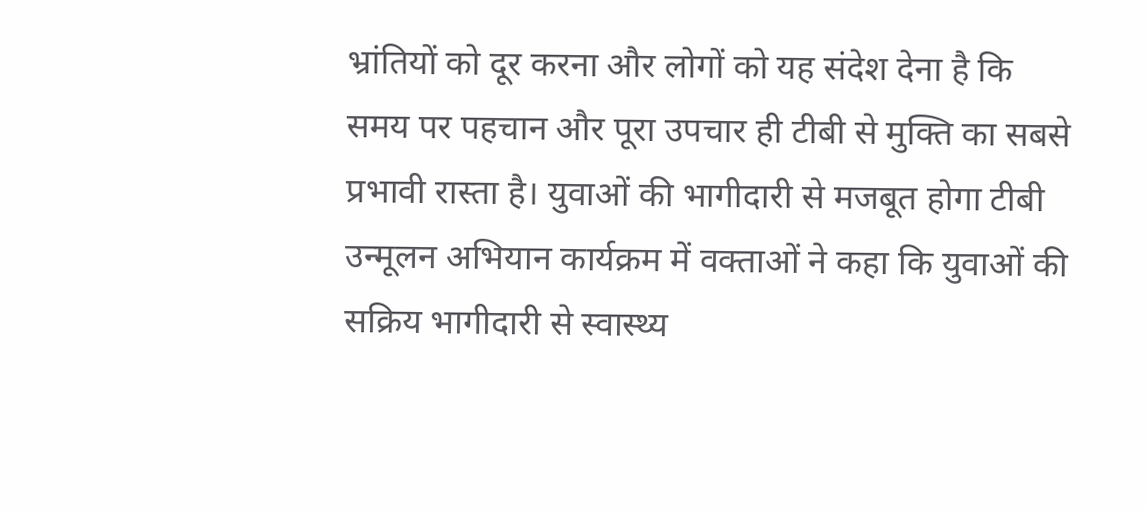भ्रांतियों को दूर करना और लोगों को यह संदेश देना है कि समय पर पहचान और पूरा उपचार ही टीबी से मुक्ति का सबसे प्रभावी रास्ता है। युवाओं की भागीदारी से मजबूत होगा टीबी उन्मूलन अभियान कार्यक्रम में वक्ताओं ने कहा कि युवाओं की सक्रिय भागीदारी से स्वास्थ्य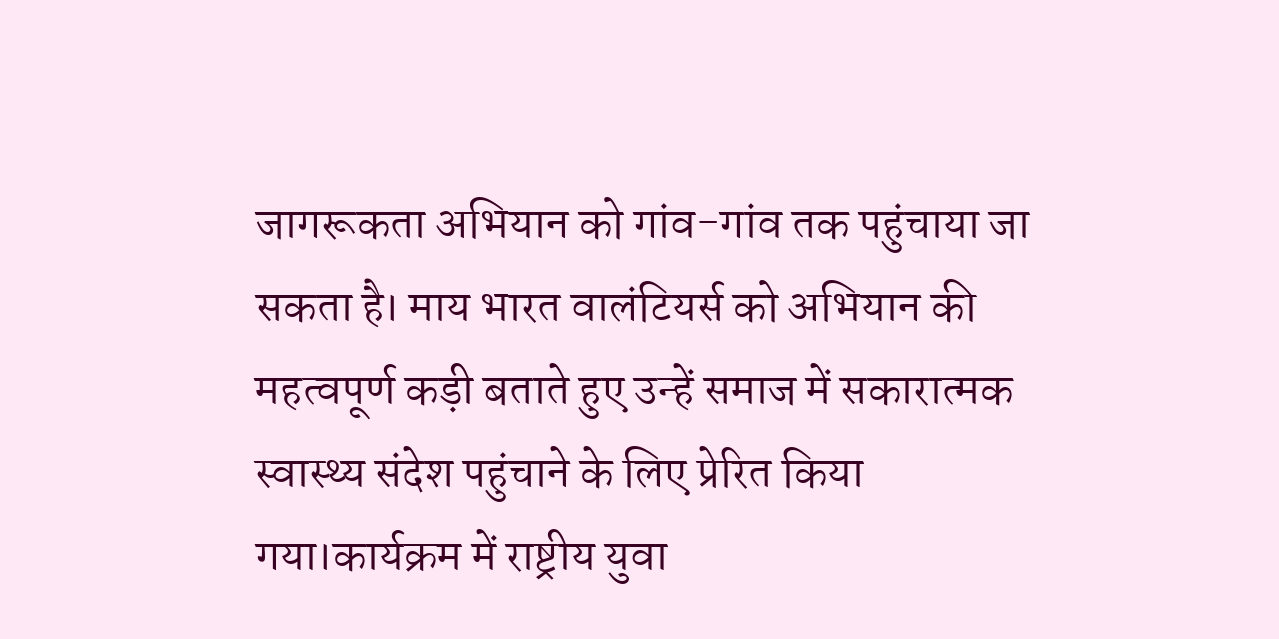जागरूकता अभियान को गांव-गांव तक पहुंचाया जा सकता है। माय भारत वालंटियर्स को अभियान की महत्वपूर्ण कड़ी बताते हुए उन्हें समाज में सकारात्मक स्वास्थ्य संदेश पहुंचाने के लिए प्रेरित किया गया।कार्यक्रम में राष्ट्रीय युवा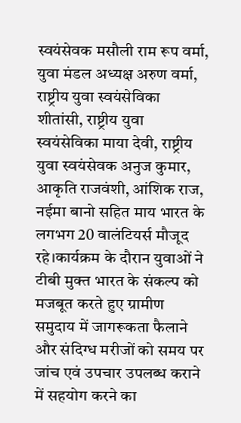स्वयंसेवक मसौली राम रूप वर्मा, युवा मंडल अध्यक्ष अरुण वर्मा, राष्ट्रीय युवा स्वयंसेविका शीतांसी, राष्ट्रीय युवा स्वयंसेविका माया देवी, राष्ट्रीय युवा स्वयंसेवक अनुज कुमार, आकृति राजवंशी, आंशिक राज, नईमा बानो सहित माय भारत के लगभग 20 वालंटियर्स मौजूद रहे।कार्यक्रम के दौरान युवाओं ने टीबी मुक्त भारत के संकल्प को मजबूत करते हुए ग्रामीण समुदाय में जागरूकता फैलाने और संदिग्ध मरीजों को समय पर जांच एवं उपचार उपलब्ध कराने में सहयोग करने का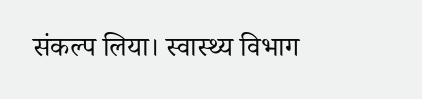संकल्प लिया। स्वास्थ्य विभाग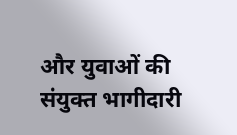और युवाओं की संयुक्त भागीदारी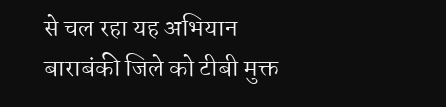से चल रहा यह अभियान बाराबंकी जिले को टीबी मुक्त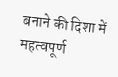बनाने की दिशा में महत्वपूर्ण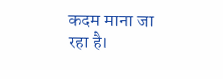कदम माना जा रहा है।